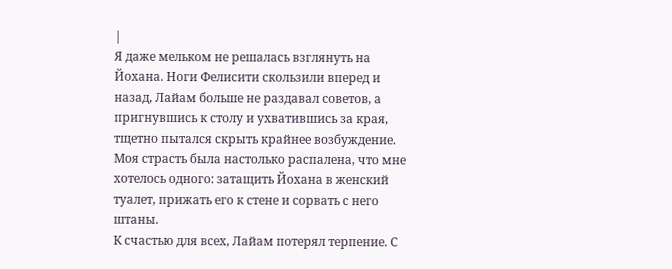|
Я даже мельком не решалась взглянуть на Йохана. Ноги Фелисити скользили вперед и назад, Лайам больше не раздавал советов, а пригнувшись к столу и ухватившись за края, тщетно пытался скрыть крайнее возбуждение. Моя страсть была настолько распалена, что мне хотелось одного: затащить Йохана в женский туалет, прижать его к стене и сорвать с него штаны.
К счастью для всех, Лайам потерял терпение. С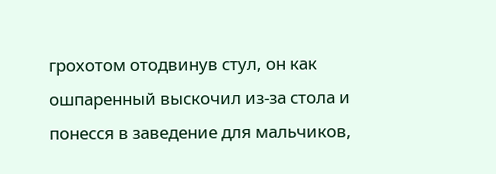грохотом отодвинув стул, он как ошпаренный выскочил из-за стола и понесся в заведение для мальчиков,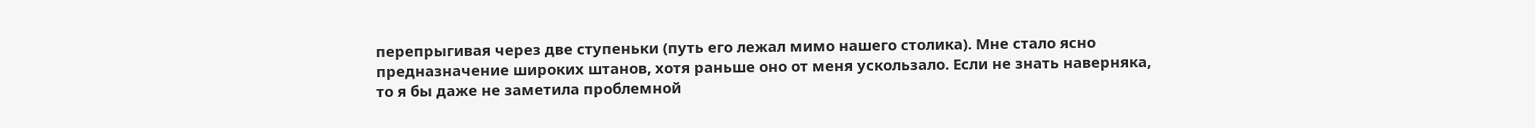перепрыгивая через две ступеньки (путь его лежал мимо нашего столика). Мне стало ясно предназначение широких штанов, хотя раньше оно от меня ускользало. Если не знать наверняка, то я бы даже не заметила проблемной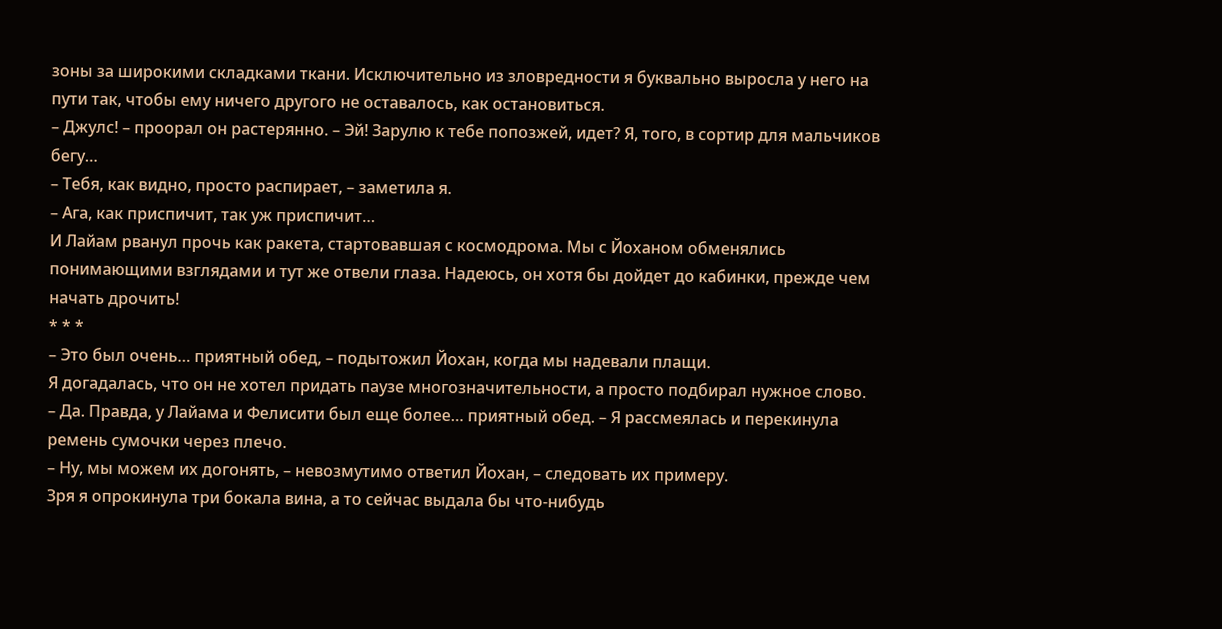зоны за широкими складками ткани. Исключительно из зловредности я буквально выросла у него на пути так, чтобы ему ничего другого не оставалось, как остановиться.
– Джулс! – проорал он растерянно. – Эй! Зарулю к тебе попозжей, идет? Я, того, в сортир для мальчиков бегу…
– Тебя, как видно, просто распирает, – заметила я.
– Ага, как приспичит, так уж приспичит…
И Лайам рванул прочь как ракета, стартовавшая с космодрома. Мы с Йоханом обменялись понимающими взглядами и тут же отвели глаза. Надеюсь, он хотя бы дойдет до кабинки, прежде чем начать дрочить!
* * *
– Это был очень… приятный обед, – подытожил Йохан, когда мы надевали плащи.
Я догадалась, что он не хотел придать паузе многозначительности, а просто подбирал нужное слово.
– Да. Правда, у Лайама и Фелисити был еще более… приятный обед. – Я рассмеялась и перекинула ремень сумочки через плечо.
– Ну, мы можем их догонять, – невозмутимо ответил Йохан, – следовать их примеру.
Зря я опрокинула три бокала вина, а то сейчас выдала бы что-нибудь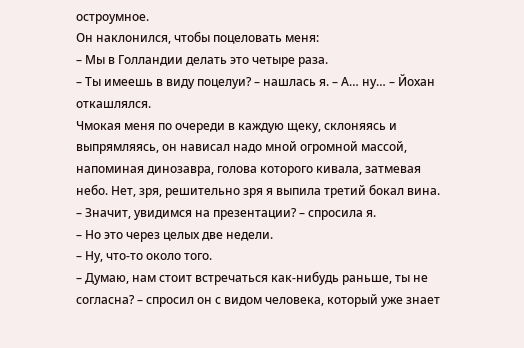остроумное.
Он наклонился, чтобы поцеловать меня:
– Мы в Голландии делать это четыре раза.
– Ты имеешь в виду поцелуи? – нашлась я. – А… ну… – Йохан откашлялся.
Чмокая меня по очереди в каждую щеку, склоняясь и выпрямляясь, он нависал надо мной огромной массой, напоминая динозавра, голова которого кивала, затмевая небо. Нет, зря, решительно зря я выпила третий бокал вина.
– Значит, увидимся на презентации? – спросила я.
– Но это через целых две недели.
– Ну, что-то около того.
– Думаю, нам стоит встречаться как-нибудь раньше, ты не согласна? – спросил он с видом человека, который уже знает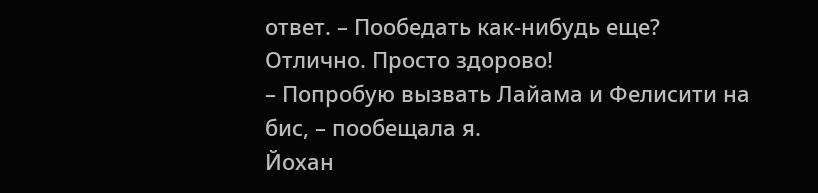ответ. – Пообедать как-нибудь еще?
Отлично. Просто здорово!
– Попробую вызвать Лайама и Фелисити на бис, – пообещала я.
Йохан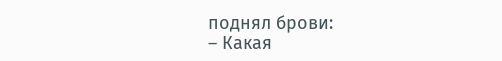поднял брови:
– Какая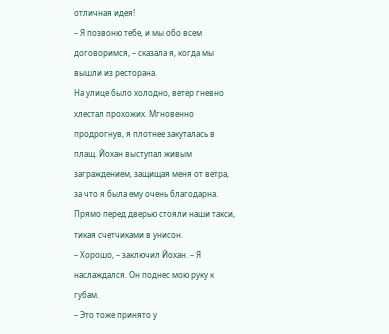отличная идея!
– Я позвоню тебе, и мы обо всем договоримся, – сказала я, когда мы вышли из ресторана.
На улице было холодно, ветер гневно хлестал прохожих. Мгновенно продрогнув, я плотнее закуталась в плащ. Йохан выступал живым заграждением, защищая меня от ветра, за что я была ему очень благодарна. Прямо перед дверью стояли наши такси, тикая счетчиками в унисон.
– Хорошо, – заключил Йохан. – Я наслаждался. Он поднес мою руку к губам.
– Это тоже принято у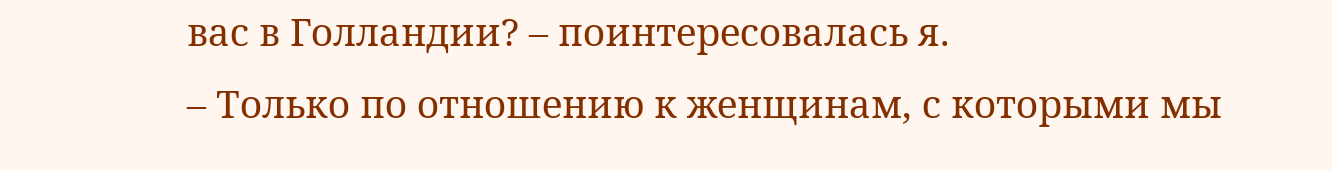вас в Голландии? – поинтересовалась я.
– Только по отношению к женщинам, с которыми мы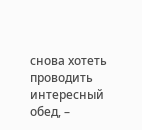снова хотеть проводить интересный обед, –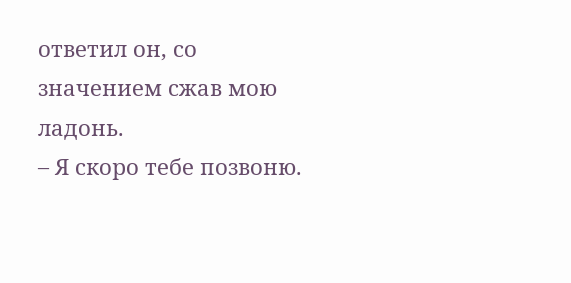ответил он, со значением сжав мою ладонь.
– Я скоро тебе позвоню.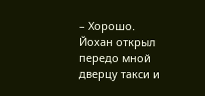– Хорошо.
Йохан открыл передо мной дверцу такси и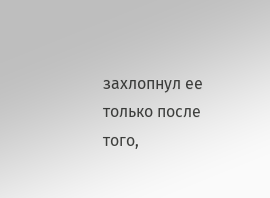захлопнул ее только после того,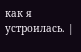как я устроилась. |